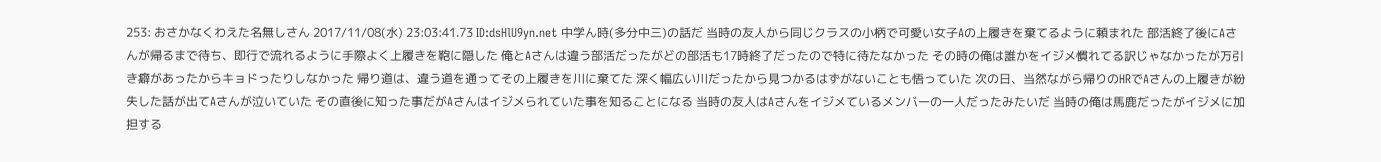253: おさかなくわえた名無しさん 2017/11/08(水) 23:03:41.73 ID:dsHlU9yn.net 中学ん時(多分中三)の話だ 当時の友人から同じクラスの小柄で可愛い女子Aの上履きを棄てるように頼まれた 部活終了後にAさんが帰るまで待ち、即行で流れるように手際よく上履きを鞄に隠した 俺とAさんは違う部活だったがどの部活も17時終了だったので特に待たなかった その時の俺は誰かをイジメ慣れてる訳じゃなかったが万引き癖があったからキョドったりしなかった 帰り道は、違う道を通ってその上履きを川に棄てた 深く幅広い川だったから見つかるはずがないことも悟っていた 次の日、当然ながら帰りのHRでAさんの上履きが紛失した話が出てAさんが泣いていた その直後に知った事だがAさんはイジメられていた事を知ることになる 当時の友人はAさんをイジメているメンバーの一人だったみたいだ 当時の俺は馬鹿だったがイジメに加担する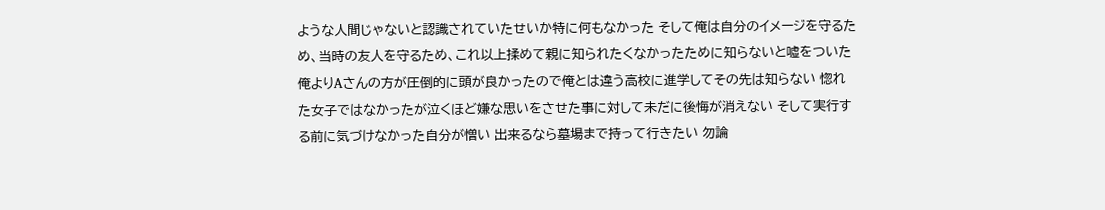ような人間じゃないと認識されていたせいか特に何もなかった そして俺は自分のイメージを守るため、当時の友人を守るため、これ以上揉めて親に知られたくなかったために知らないと嘘をついた 俺よりAさんの方が圧倒的に頭が良かったので俺とは違う高校に進学してその先は知らない 惚れた女子ではなかったが泣くほど嫌な思いをさせた事に対して未だに後悔が消えない そして実行する前に気づけなかった自分が憎い 出来るなら墓場まで持って行きたい 勿論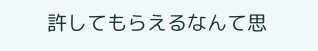許してもらえるなんて思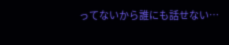ってないから誰にも話せない…